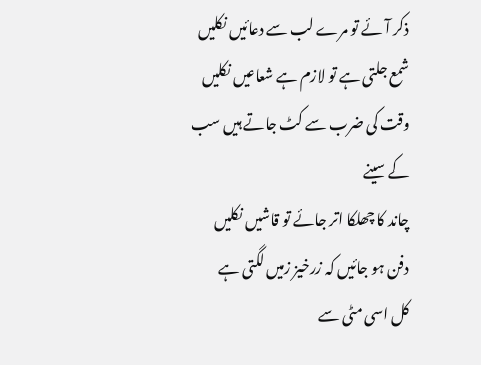ذکر آئے تو مرے لب سے دعائیں نکلیں
شمع جلتی ہے تو لازم ہے شعاعیں نکلیں
وقت کی ضرب سے کٹ جاتے ہیں سب کے سینے
چاند کا چھلکا اتر جائے تو قاشیں نکلیں
دفن ہو جائیں کہ زرخیز زمیں لگتی ہے
کل اسی مٹی سے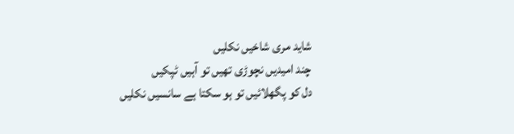شاید مری شاخیں نکلیں
چند امیدیں نچوڑی تھیں تو آہیں ٹپکیں
دل کو پگھلائیں تو ہو سکتا ہے سانسیں نکلیں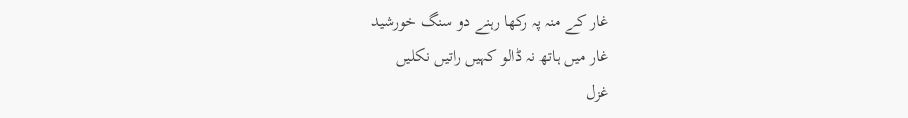غار کے منہ پہ رکھا رہنے دو سنگ خورشید
غار میں ہاتھ نہ ڈالو کہیں راتیں نکلیں
غزل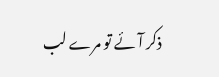ذکر آئے تو مرے لب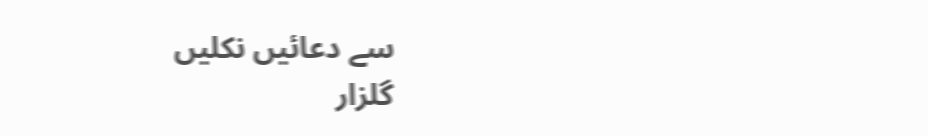سے دعائیں نکلیں
گلزار